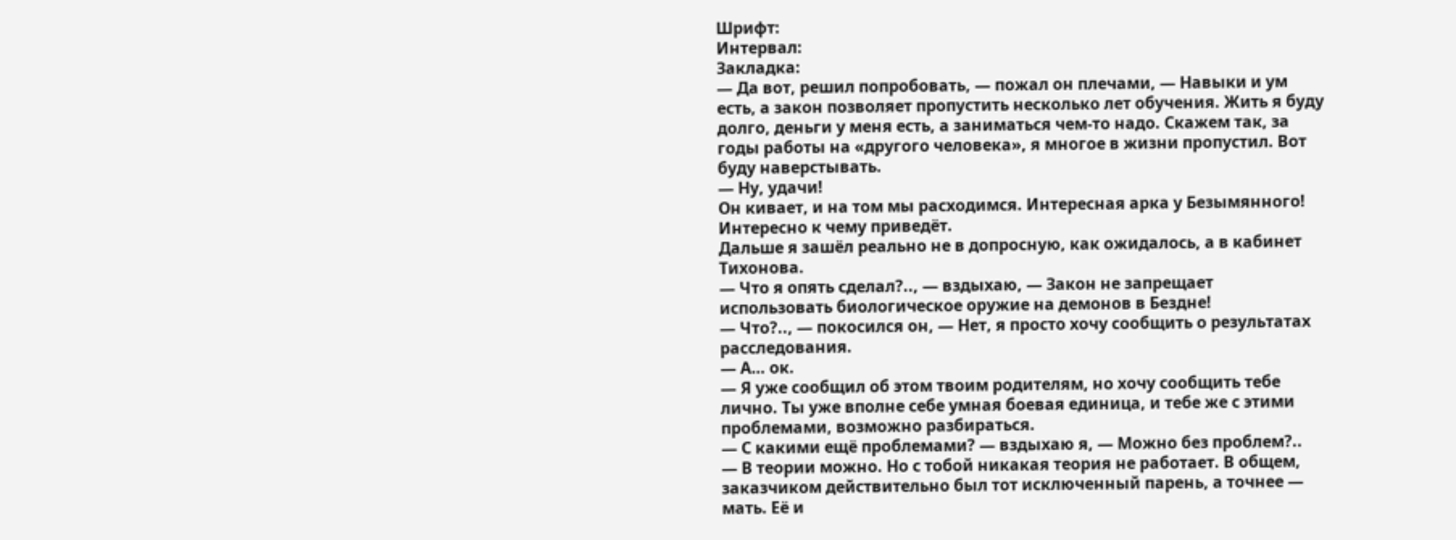Шрифт:
Интервал:
Закладка:
— Да вот, решил попробовать, — пожал он плечами, — Навыки и ум есть, а закон позволяет пропустить несколько лет обучения. Жить я буду долго, деньги у меня есть, а заниматься чем-то надо. Скажем так, за годы работы на «другого человека», я многое в жизни пропустил. Вот буду наверстывать.
— Ну, удачи!
Он кивает, и на том мы расходимся. Интересная арка у Безымянного! Интересно к чему приведёт.
Дальше я зашёл реально не в допросную, как ожидалось, а в кабинет Тихонова.
— Что я опять сделал?.., — вздыхаю, — Закон не запрещает использовать биологическое оружие на демонов в Бездне!
— Что?.., — покосился он, — Нет, я просто хочу сообщить о результатах расследования.
— А… ок.
— Я уже сообщил об этом твоим родителям, но хочу сообщить тебе лично. Ты уже вполне себе умная боевая единица, и тебе же с этими проблемами, возможно разбираться.
— С какими ещё проблемами? — вздыхаю я, — Можно без проблем?..
— В теории можно. Но с тобой никакая теория не работает. В общем, заказчиком действительно был тот исключенный парень, а точнее — мать. Её и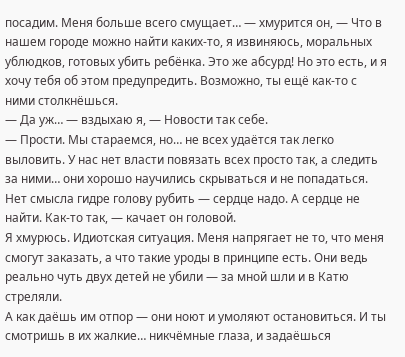посадим. Меня больше всего смущает… — хмурится он, — Что в нашем городе можно найти каких-то, я извиняюсь, моральных ублюдков, готовых убить ребёнка. Это же абсурд! Но это есть, и я хочу тебя об этом предупредить. Возможно, ты ещё как-то с ними столкнёшься.
— Да уж… — вздыхаю я, — Новости так себе.
— Прости. Мы стараемся, но… не всех удаётся так легко выловить. У нас нет власти повязать всех просто так, а следить за ними… они хорошо научились скрываться и не попадаться. Нет смысла гидре голову рубить — сердце надо. А сердце не найти. Как-то так, — качает он головой.
Я хмурюсь. Идиотская ситуация. Меня напрягает не то, что меня смогут заказать, а что такие уроды в принципе есть. Они ведь реально чуть двух детей не убили — за мной шли и в Катю стреляли.
А как даёшь им отпор — они ноют и умоляют остановиться. И ты смотришь в их жалкие… никчёмные глаза, и задаёшься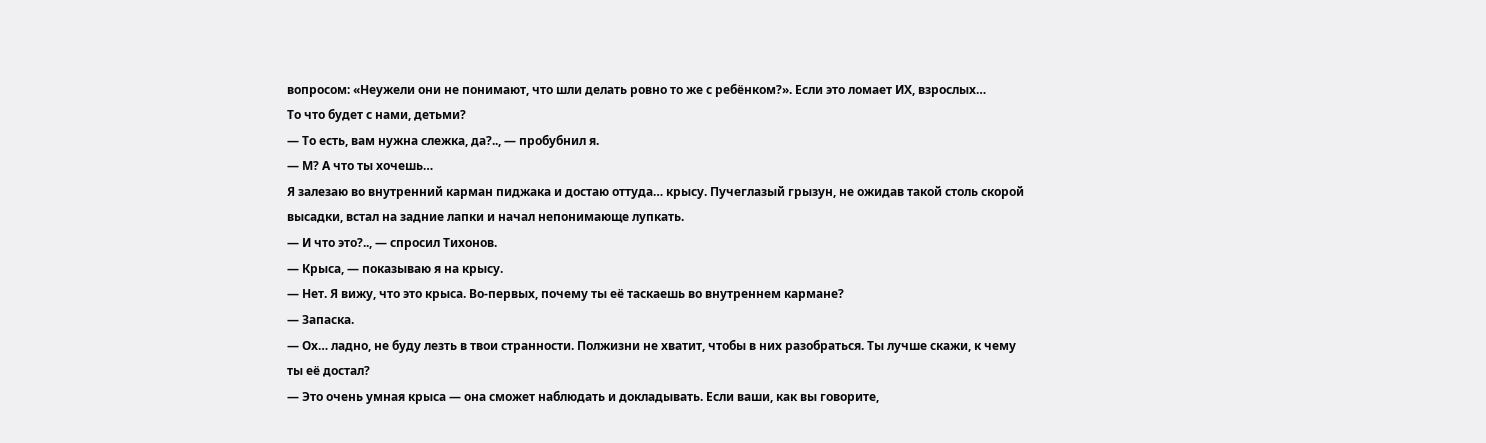вопросом: «Неужели они не понимают, что шли делать ровно то же с ребёнком?». Если это ломает ИХ, взрослых…
То что будет с нами, детьми?
— То есть, вам нужна слежка, да?.., — пробубнил я.
— М? А что ты хочешь…
Я залезаю во внутренний карман пиджака и достаю оттуда… крысу. Пучеглазый грызун, не ожидав такой столь скорой высадки, встал на задние лапки и начал непонимающе лупкать.
— И что это?.., — спросил Тихонов.
— Крыса, — показываю я на крысу.
— Нет. Я вижу, что это крыса. Во-первых, почему ты её таскаешь во внутреннем кармане?
— Запаска.
— Ох… ладно, не буду лезть в твои странности. Полжизни не хватит, чтобы в них разобраться. Ты лучше скажи, к чему ты её достал?
— Это очень умная крыса — она сможет наблюдать и докладывать. Если ваши, как вы говорите,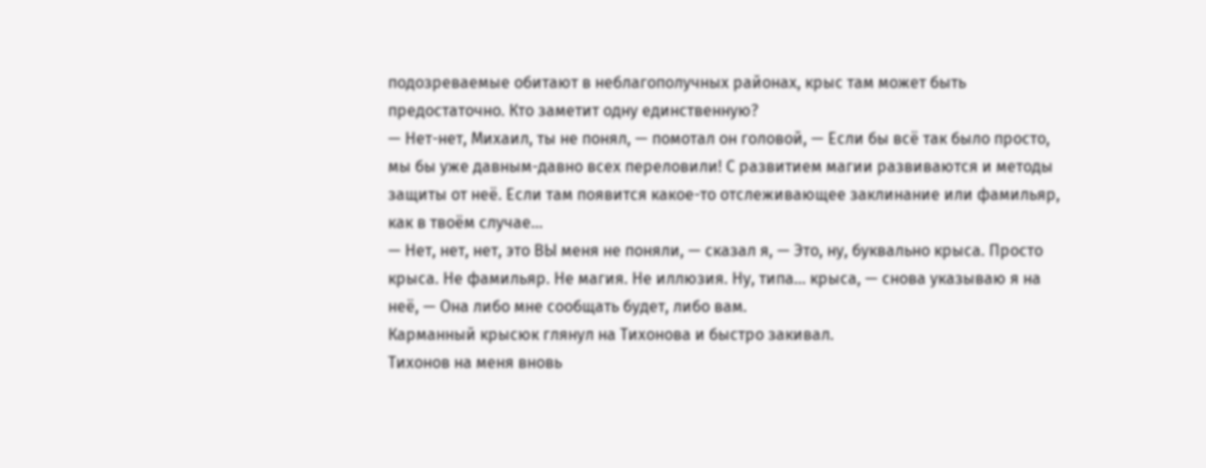подозреваемые обитают в неблагополучных районах, крыс там может быть предостаточно. Кто заметит одну единственную?
— Нет-нет, Михаил, ты не понял, — помотал он головой, — Если бы всё так было просто, мы бы уже давным-давно всех переловили! С развитием магии развиваются и методы защиты от неё. Если там появится какое-то отслеживающее заклинание или фамильяр, как в твоём случае…
— Нет, нет, нет, это ВЫ меня не поняли, — сказал я, — Это, ну, буквально крыса. Просто крыса. Не фамильяр. Не магия. Не иллюзия. Ну, типа… крыса, — снова указываю я на неё, — Она либо мне сообщать будет, либо вам.
Карманный крысюк глянул на Тихонова и быстро закивал.
Тихонов на меня вновь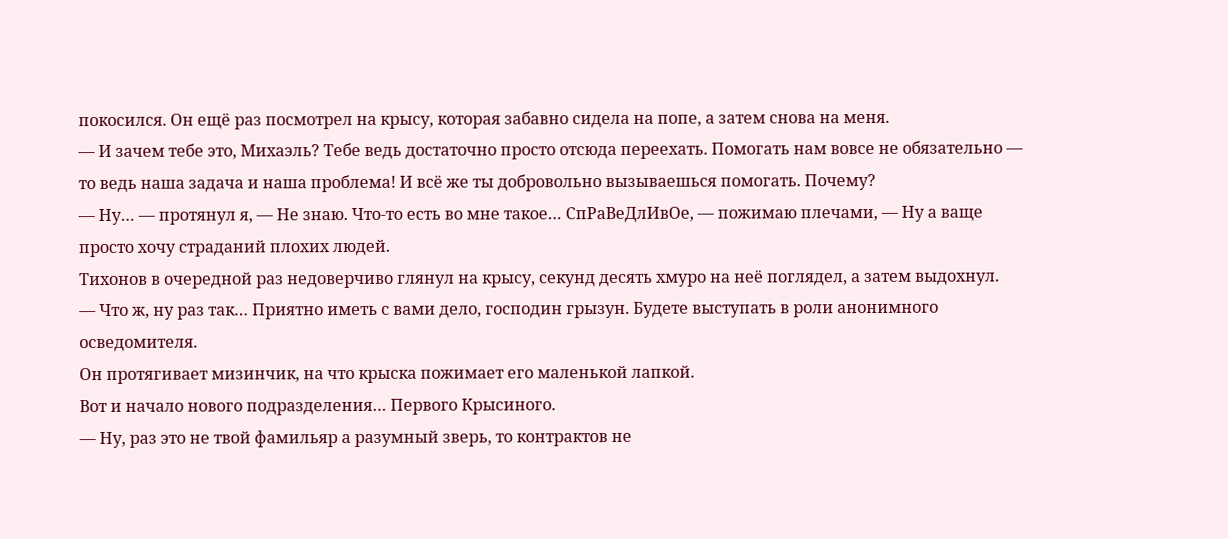покосился. Он ещё раз посмотрел на крысу, которая забавно сидела на попе, а затем снова на меня.
— И зачем тебе это, Михаэль? Тебе ведь достаточно просто отсюда переехать. Помогать нам вовсе не обязательно — то ведь наша задача и наша проблема! И всё же ты добровольно вызываешься помогать. Почему?
— Ну… — протянул я, — Не знаю. Что-то есть во мне такое… СпРаВеДлИвОе, — пожимаю плечами, — Ну а ваще просто хочу страданий плохих людей.
Тихонов в очередной раз недоверчиво глянул на крысу, секунд десять хмуро на неё поглядел, а затем выдохнул.
— Что ж, ну раз так… Приятно иметь с вами дело, господин грызун. Будете выступать в роли анонимного осведомителя.
Он протягивает мизинчик, на что крыска пожимает его маленькой лапкой.
Вот и начало нового подразделения… Первого Крысиного.
— Ну, раз это не твой фамильяр а разумный зверь, то контрактов не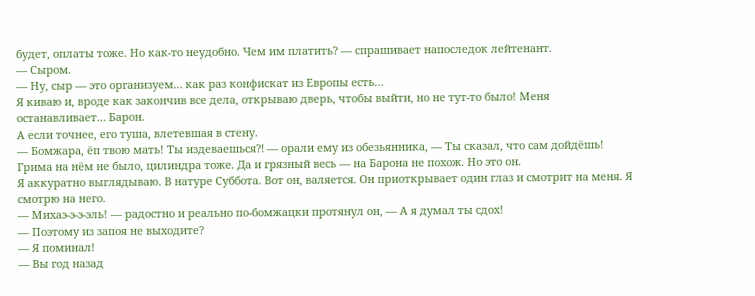будет, оплаты тоже. Но как-то неудобно. Чем им платить? — спрашивает напоследок лейтенант.
— Сыром.
— Ну, сыр — это организуем… как раз конфискат из Европы есть…
Я киваю и, вроде как закончив все дела, открываю дверь, чтобы выйти, но не тут-то было! Меня останавливает… Барон.
А если точнее, его туша, влетевшая в стену.
— Бомжара, ёп твою мать! Ты издеваешься⁈ — орали ему из обезьянника, — Ты сказал, что сам дойдёшь!
Грима на нём не было, цилиндра тоже. Да и грязный весь — на Барона не похож. Но это он.
Я аккуратно выглядываю. В натуре Суббота. Вот он, валяется. Он приоткрывает один глаз и смотрит на меня. Я смотрю на него.
— Михаэ-э-э-эль! — радостно и реально по-бомжацки протянул он, — А я думал ты сдох!
— Поэтому из запоя не выходите?
— Я поминал!
— Вы год назад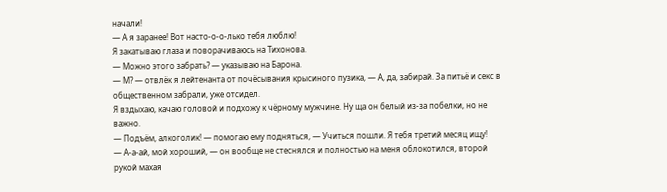начали!
— А я заранее! Вот насто-о-о-лько тебя люблю!
Я закатываю глаза и поворачиваюсь на Тихонова.
— Можно этого забрать? — указываю на Барона.
— М? — отвлёк я лейтенанта от почёсывания крысиного пузика, — А, да, забирай. За питьё и секс в общественном забрали, уже отсидел.
Я вздыхаю, качаю головой и подхожу к чёрному мужчине. Ну ща он белый из-за побелки, но не важно.
— Подъём, алкоголик! — помогаю ему подняться, — Учиться пошли. Я тебя третий месяц ищу!
— А-а-ай, мой хороший, — он вообще не стеснялся и полностью на меня облокотился, второй рукой махая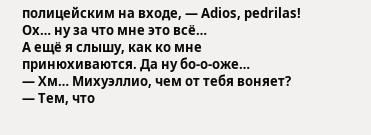полицейским на входе, — Adios, pedrilas!
Ох… ну за что мне это всё…
А ещё я слышу, как ко мне принюхиваются. Да ну бо-о-оже…
— Хм… Михуэллио, чем от тебя воняет?
— Тем, что